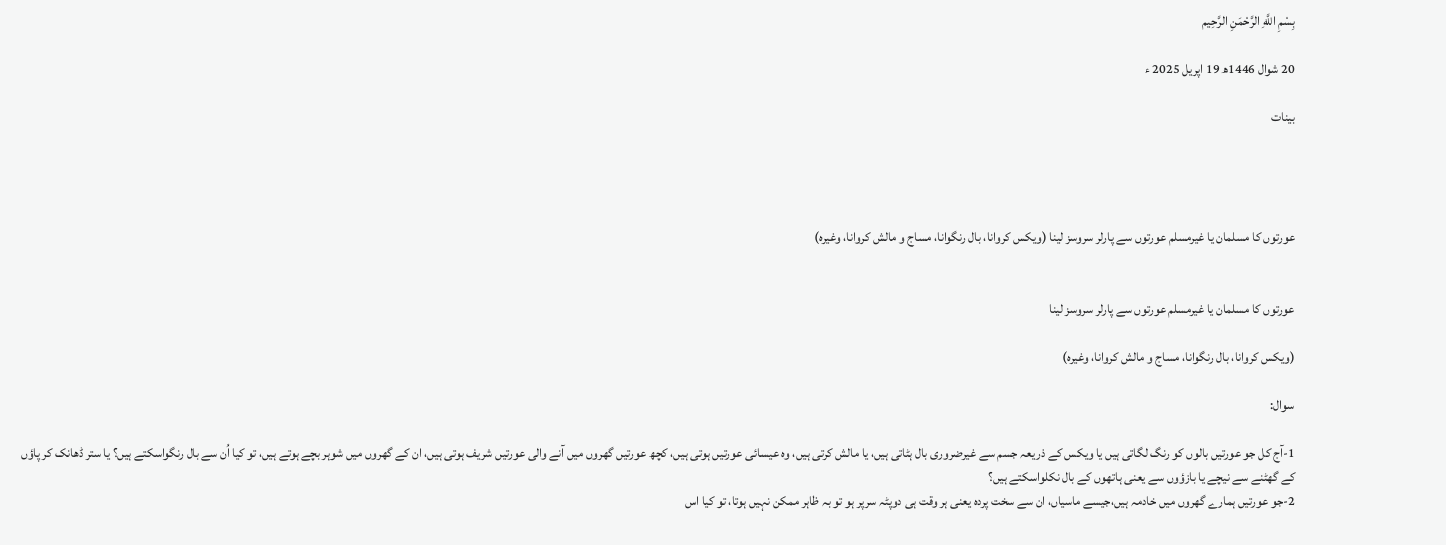بِسْمِ اللَّهِ الرَّحْمَنِ الرَّحِيم

20 شوال 1446ھ 19 اپریل 2025 ء

بینات




عورتوں کا مسلمان یا غیرمسلم عورتوں سے پارلر سروسز لینا (ویکس کروانا، بال رنگوانا، مساج و مالش کروانا، وغیرہ)


عورتوں کا مسلمان یا غیرمسلم عورتوں سے پارلر سروسز لینا

(ویکس کروانا، بال رنگوانا، مساج و مالش کروانا، وغیرہ)

سوال:

1-آج کل جو عورتیں بالوں کو رنگ لگاتی ہیں یا ویکس کے ذریعہ جسم سے غیرضروری بال ہٹاتی ہیں، یا مالش کرتی ہیں، وہ عیسائی عورتیں ہوتی ہیں، کچھ عورتیں گھروں میں آنے والی عورتیں شریف ہوتی ہیں، ان کے گھروں میں شوہر بچے ہوتے ہیں، تو کیا اُن سے بال رنگواسکتے ہیں؟ یا ستر ڈھانک کر پاؤں کے گھٹنے سے نیچے یا بازؤوں سے یعنی ہاتھوں کے بال نکلواسکتے ہیں؟
2-جو عورتیں ہمارے گھروں میں خادمہ ہیں،جیسے ماسیاں، ان سے سخت پردہ یعنی ہر وقت ہی دوپٹہ سرپر ہو تو بہ ظاہر ممکن نہیں ہوتا، تو کیا اس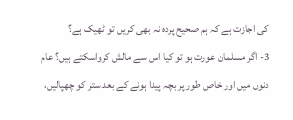کی اجازت ہے کہ ہم صحیح پردہ نہ بھی کریں تو ٹھیک ہے؟
3- اگر مسلمان عورت ہو تو کیا اس سے مالش کرواسکتے ہیں؟ عام دنوں میں اور خاص طور پر بچہ پیدا ہونے کے بعد ستر کو چھپالیں،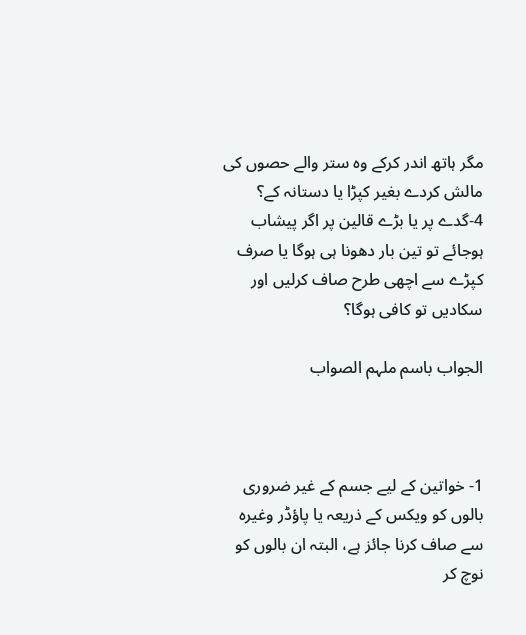مگر ہاتھ اندر کرکے وہ ستر والے حصوں کی مالش کردے بغیر کپڑا یا دستانہ کے؟
4-گدے پر یا بڑے قالین پر اگر پیشاب ہوجائے تو تین بار دھونا ہی ہوگا یا صرف کپڑے سے اچھی طرح صاف کرلیں اور سکادیں تو کافی ہوگا؟

الجواب باسم ملہم الصواب



1- خواتین کے لیے جسم کے غیر ضروری بالوں کو ویکس کے ذریعہ یا پاؤڈر وغیرہ سے صاف کرنا جائز ہے، البتہ ان بالوں کو نوچ کر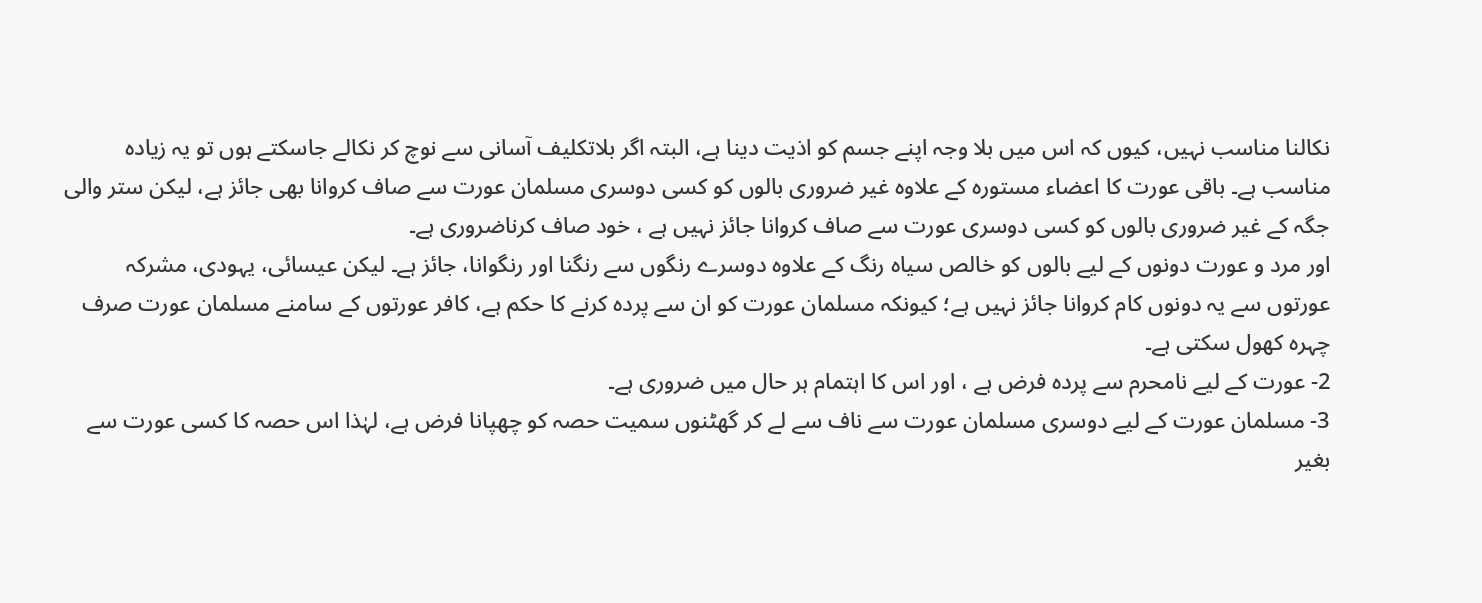نکالنا مناسب نہیں، کیوں کہ اس میں بلا وجہ اپنے جسم کو اذیت دینا ہے، البتہ اگر بلاتکلیف آسانی سے نوچ کر نکالے جاسکتے ہوں تو یہ زیادہ مناسب ہے۔ باقی عورت کا اعضاء مستورہ کے علاوہ غیر ضروری بالوں کو کسی دوسری مسلمان عورت سے صاف کروانا بھی جائز ہے، لیکن ستر والی جگہ کے غیر ضروری بالوں کو کسی دوسری عورت سے صاف کروانا جائز نہیں ہے ، خود صاف کرناضروری ہے۔
اور مرد و عورت دونوں کے لیے بالوں کو خالص سیاہ رنگ کے علاوہ دوسرے رنگوں سے رنگنا اور رنگوانا، جائز ہے۔ لیکن عیسائی، یہودی، مشرکہ عورتوں سے یہ دونوں کام کروانا جائز نہیں ہے؛ کیونکہ مسلمان عورت کو ان سے پردہ کرنے کا حکم ہے، کافر عورتوں کے سامنے مسلمان عورت صرف چہرہ کھول سکتی ہے۔
2- عورت کے لیے نامحرم سے پردہ فرض ہے ، اور اس کا اہتمام ہر حال میں ضروری ہے۔
3- مسلمان عورت کے لیے دوسری مسلمان عورت سے ناف سے لے کر گھٹنوں سمیت حصہ کو چھپانا فرض ہے، لہٰذا اس حصہ کا کسی عورت سے بغیر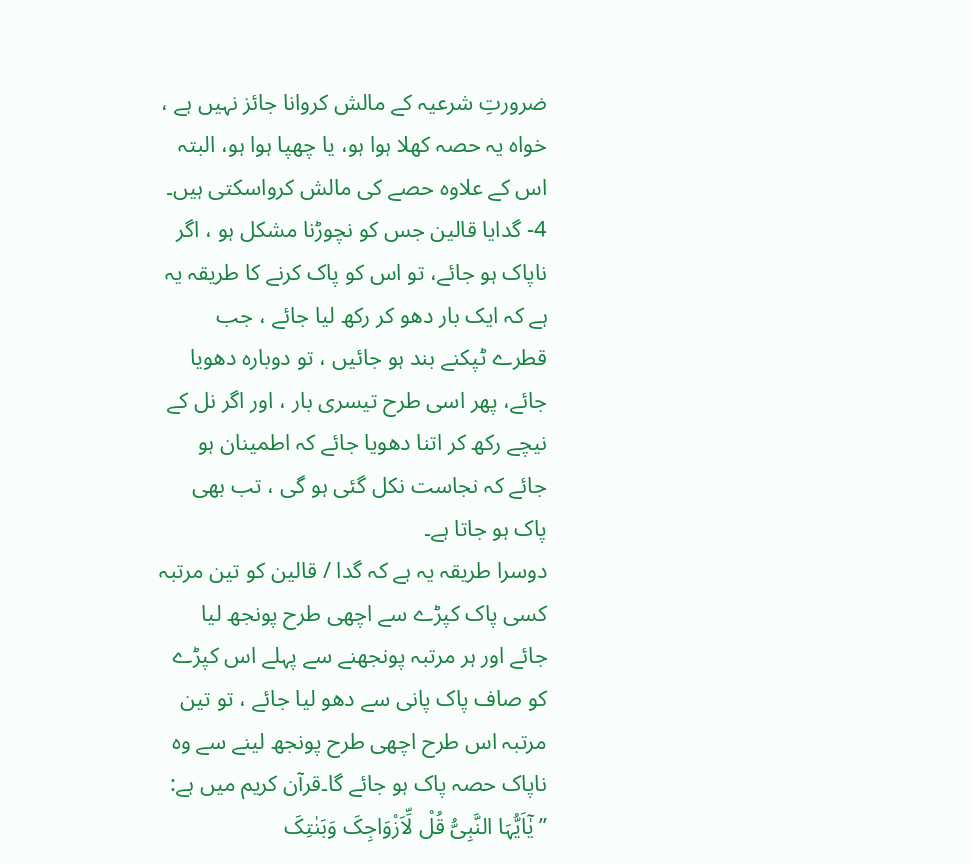ضرورتِ شرعیہ کے مالش کروانا جائز نہیں ہے ، خواہ یہ حصہ کھلا ہوا ہو، یا چھپا ہوا ہو، البتہ اس کے علاوہ حصے کی مالش کرواسکتی ہیں۔
4- گدایا قالین جس کو نچوڑنا مشکل ہو ، اگر ناپاک ہو جائے، تو اس کو پاک کرنے کا طریقہ یہ ہے کہ ایک بار دھو کر رکھ لیا جائے ، جب قطرے ٹپکنے بند ہو جائیں ، تو دوبارہ دھویا جائے، پھر اسی طرح تیسری بار ، اور اگر نل کے نیچے رکھ کر اتنا دھویا جائے کہ اطمینان ہو جائے کہ نجاست نکل گئی ہو گی ، تب بھی پاک ہو جاتا ہے۔
دوسرا طریقہ یہ ہے کہ گدا / قالین کو تین مرتبہ کسی پاک کپڑے سے اچھی طرح پونجھ لیا جائے اور ہر مرتبہ پونجھنے سے پہلے اس کپڑے کو صاف پاک پانی سے دھو لیا جائے ، تو تین مرتبہ اس طرح اچھی طرح پونجھ لینے سے وہ ناپاک حصہ پاک ہو جائے گا۔قرآن کریم میں ہے:
’’یٰٓاَیُّہَا النَّبِیُّ قُلْ لِّاَزْوَاجِکَ وَبَنٰتِکَ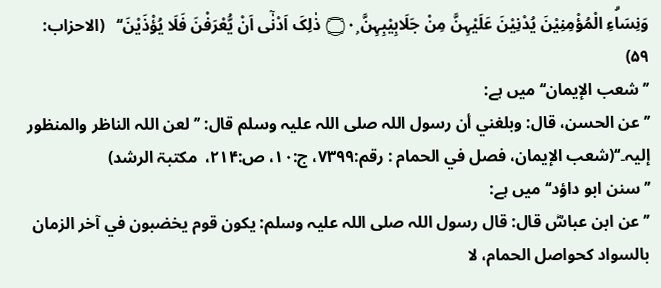وَنِسَاۗءِ الْمُؤْمِنِیْنَ یُدْنِیْنَ عَلَیْہِنَّ مِنْ جَلَابِیْبِہِنَّ ۝۰ۭ ذٰلِکَ اَدْنٰٓى اَنْ یُّعْرَفْنَ فَلَا یُؤْذَیْنَ‘‘   (الاحزاب: ۵۹)
’’شعب الإیمان‘‘ میں ہے:
’’عن الحسن، قال: وبلغني أن رسول اللہ صلی اللہ عليہ وسلم قال: ’’ لعن اللہ الناظر والمنظور إليہ۔‘‘(شعب الإیمان، فصل في الحمام : رقم:۷۳۹۹، ج:۱۰، ص:۲۱۴،  مکتبۃ الرشد)
’’سنن ابو داؤد‘‘ میں ہے:
’’عن ابن عباسؓ قال: قال رسول اللہ صلی اللہ عليہ وسلم: يکون قوم يخضبون في آخر الزمان بالسواد کحواصل الحمام، لا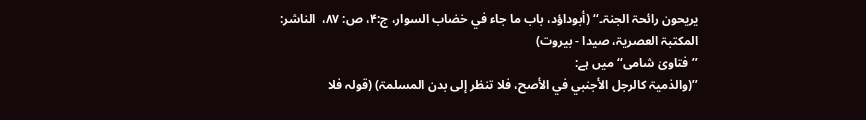يريحون رائحۃ الجنۃ۔‘‘ (أبوداؤد، باب ما جاء في خضاب السوار، ج:۴، ص: ۸۷،  الناشر: المکتبۃ العصريۃ، صيدا - بيروت)
’’فتاویٰ شامی‘‘ میں ہے:
’’(والذميۃ کالرجل الأجنبي في الأصح، فلا تنظر إلی بدن المسلمۃ) (قولہ فلا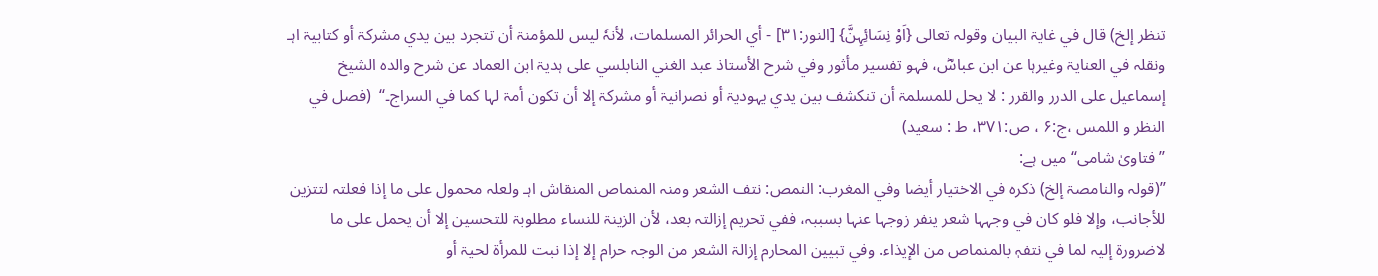تنظر إلخ) قال في غايۃ البيان وقولہ تعالی {اَوْ نِسَائِہِنَّ} [النور:۳۱] - أي الحرائر المسلمات، لأنہٗ ليس للمؤمنۃ أن تتجرد بين يدي مشرکۃ أو کتابيۃ اہـ ونقلہ في العنايۃ وغيرہا عن ابن عباسؓ، فہو تفسير مأثور وفي شرح الأستاذ عبد الغني النابلسي علی ہديۃ ابن العماد عن شرح والدہ الشيخ إسماعيل علی الدرر والقرر : لا يحل للمسلمۃ أن تنکشف بين يدي يہوديۃ أو نصرانيۃ أو مشرکۃ إلا أن تکون أمۃ لہا کما في السراج۔‘‘  (فصل في النظر و اللمس ،ج:۶ ، ص:۳۷۱، ط : سعيد)
’’فتاویٰ شامی‘‘ میں ہے:
’’(قولہ والنامصۃ إلخ) ذکرہ في الاختيار أيضا وفي المغرب: النمص: نتف الشعر ومنہ المنماص المنقاش اہـ ولعلہ محمول علی ما إذا فعلتہ لتتزين للأجانب، وإلا فلو کان في وجہہا شعر ينفر زوجہا عنہا بسببہ، ففي تحريم إزالتہ بعد، لأن الزينۃ للنساء مطلوبۃ للتحسين إلا أن يحمل علی ما لاضرورۃ إليہ لما في نتفہٖ بالمنماص من الإيذاء. وفي تبيين المحارم إزالۃ الشعر من الوجہ حرام إلا إذا نبت للمرأۃ لحيۃ أو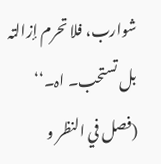شوارب، فلا تحرم إزالتہ بل تستحب۔ اہ۔‘‘  (فصل في النظر و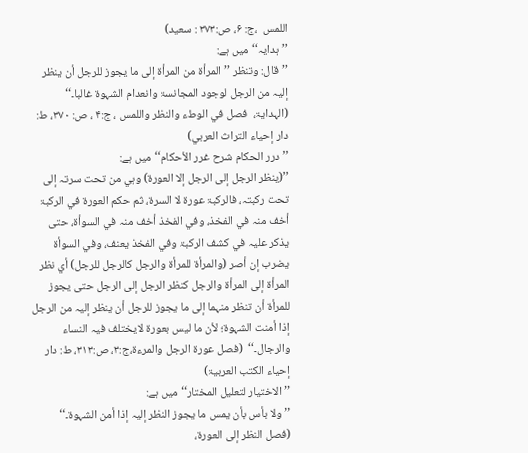اللمس  ،ج: ۶، ص:۳۷۳ : سعيد)
’’ہدایہ‘‘ میں ہے:
’’قال: وتنظر ’’المرأۃ من المرأۃ إلی ما يجوز للرجل أن ينظر إليہ من الرجل لوجود المجانسۃ وانعدام الشہوۃ غالبا۔‘‘  (الہدایۃ،  فصل في الوطء والنظر واللمس ، ج:۴ ، ص: ۳۷۰، ط: دار إحیاء التراث العربي)
’’درر الحکام شرح غرر الأحکام‘‘ میں ہے:
’’(ينظر الرجل إلی الرجل إلا العورۃ) وہي من تحت سرتہ إلی تحت رکبتہ، فالرکبۃ عورۃ لا السرۃ، ثم حکم العورۃ في الرکبۃ أخف منہ في الفخذ، وفي الفخذ أخف منہ في السوأۃ، حتی يذکر عليہ في کشف الرکبۃ وفي الفخذ يعنف، وفي السوأۃ يضرب إن أصر (والمرأۃ للمرأۃ والرجل کالرجل للرجل) أي نظر المرأۃ إلی المرأۃ والرجل کنظر الرجل إلی الرجل حتی يجوز للمرأۃ أن تنظر منہما إلی ما يجوز للرجل أن ينظر إليہ من الرجل إذا أمنت الشہوۃ؛ لأن ما ليس بعورۃ لايختلف فيہ النساء والرجال۔‘‘  (فصل عورۃ الرجل والمرءۃ،ج:۳، ص:۳۱۳، ط: دار إحياء الکتب العربيۃ)
’’الاختیار لتعلیل المختار‘‘ میں ہے:
’’ولا بأس بأن يمس ما يجوز النظر إليہ إذا أمن الشہوۃ۔‘‘   (فصل النظر إلی العورۃ،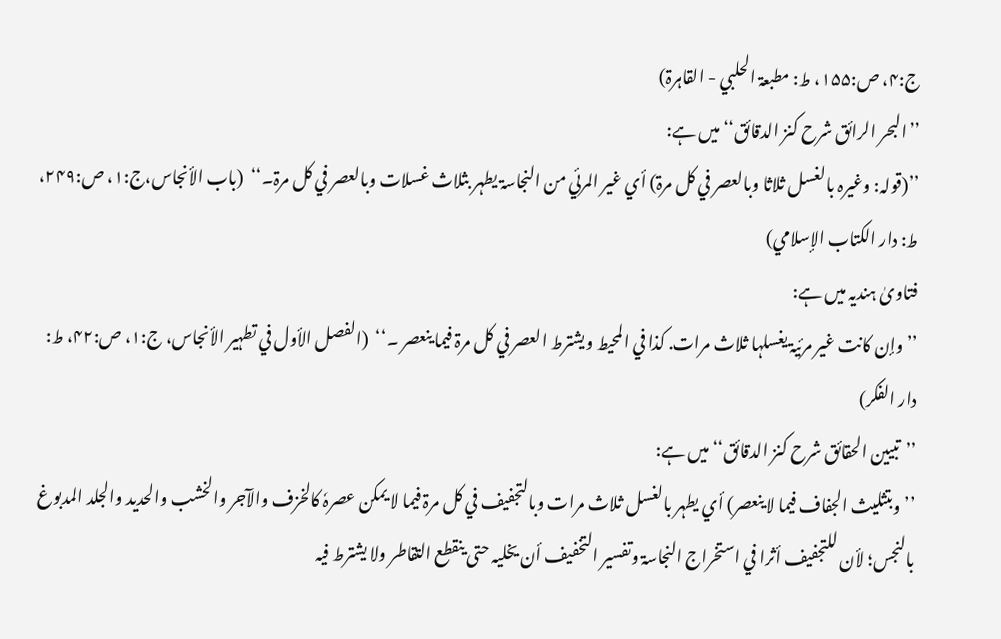ج:۴، ص:۱۵۵، ط: مطبعۃ الحلبي - القاہرۃ)
’’البحر الرائق شرح کنز الدقائق‘‘ میں ہے:
’’(قولہ: وغيرہ بالغسل ثلاثا وبالعصر في کل مرۃ) أي غير المرئي من النجاسۃ يطہر بثلاث غسلات وبالعصر في کل مرۃ۔‘‘  (باب الأنجاس،ج:۱، ص:۲۴۹، ط: دار الکتاب الإسلامي)
فتاویٰ ہندیہ میں ہے:
’’وإن کانت غير مرئيۃ يغسلہا ثلاث مرات. کذا في المحيط ويشترط العصر في کل مرۃ فيما ينعصر ۔‘‘  (الفصل الأول في تطہير الأنجاس، ج:۱، ص:۴۲، ط: دار الفکر)
’’تبیین الحقائق شرح کنز الدقائق‘‘ میں ہے:
’’وبتثليث الجفاف فيما لا ينعصر) أي يطہر بالغسل ثلاث مرات وبالتجفيف في کل مرۃ فيما لا يمکن عصرہٗ کالخزف والآجر والخشب والحديد والجلد المدبوغ بالنجس؛ لأن للتجفيف أثرا في استخراج النجاسۃ وتفسير التخفيف أن يخليہ حتی ينقطع التقاطر ولا يشترط فيہ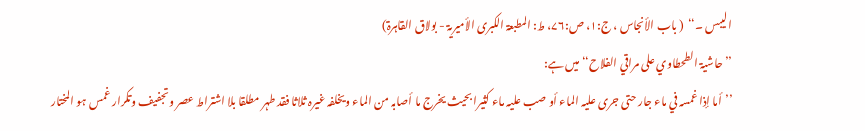اليبس ۔‘‘  ( باب الأنجاس ، ج:۱، ص:۷۶، ط: المطبعۃ الکبری الأميريۃ - بولاق القاہرۃ)
’’حاشیۃ الطحطاوي علی مراقي الفلاح‘‘ میں ہے:
’’أما إذا غمسہ في ماء جار حتی جری عليہ الماء أو صب عليہ ماء کثيرا بحيث يخرج ما أصابہ من الماء ويخلفہ غيرہ ثلاثا فقد طہر مطلقا بلا اشتراط عصر وتجفيف وتکرار غمس ہو المختار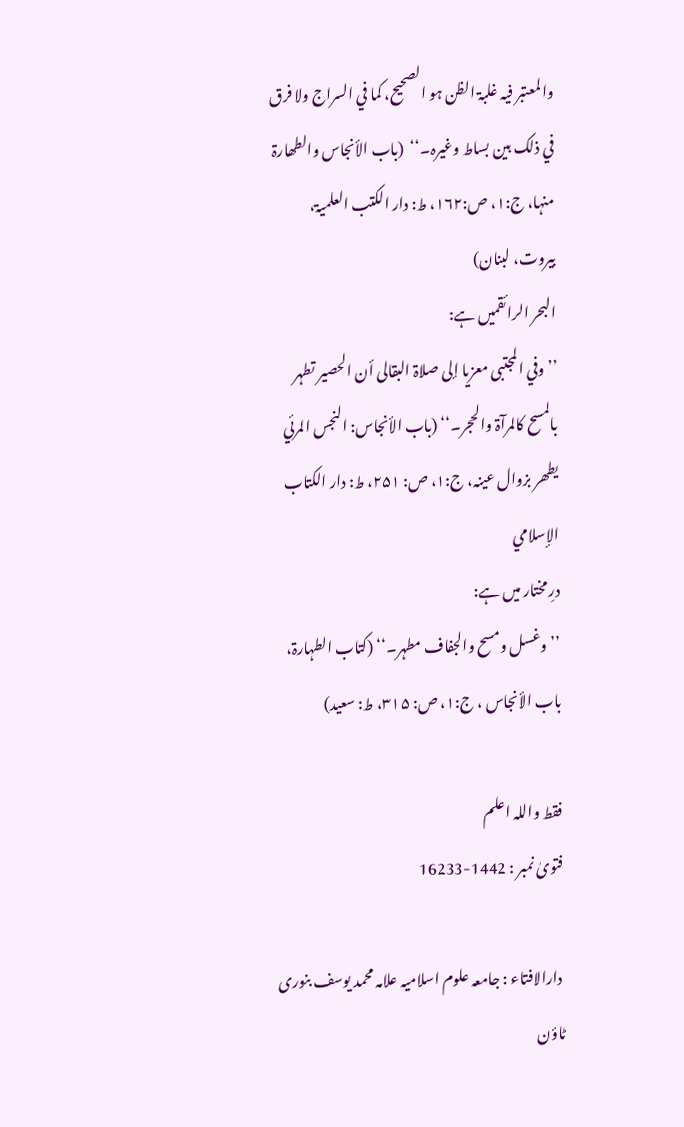والمعتبر فيہ غلبۃ الظن ہو الصحيح، کما في السراج ولا فرق في ذلک بين بساط وغيرہ۔‘‘  (باب الأنجاس والطھارۃ منہا، ج:۱، ص:۱۶۲، ط: دار الکتب العلمیۃ، بیروت، لبنان)
البحر الرائقمیں ہے:
’’وفي المجتبی معزيا إلی صلاۃ البقالی أن الحصير تطہر بالمسح کالمرآۃ والحجر۔‘‘ (باب الأنجاس: النجس المرئي يطھر بزوال عینہ، ج:۱، ص: ۲۵۱، ط: دار الکتاب الإسلامي
درِ مختار میں ہے:
’’وغسل ومسح والجفاف مطہر۔‘‘ (کتاب الطہارۃ، باب الأنجاس ، ج:۱، ص: ۳۱۵، ط: سعید)

فقط واللہ اعلم
فتویٰ نمبر : 1442-16233

 دارالافتاء : جامعہ علوم اسلامیہ علامہ محمد یوسف بنوری ٹاؤن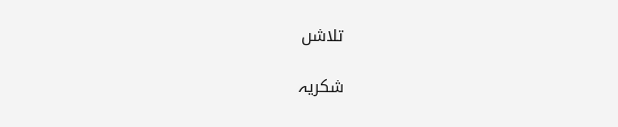تلاشں

شکریہ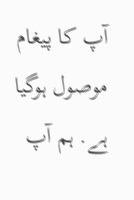آپ کا پیغام موصول ہوگیا ہے. ہم آپ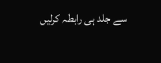سے جلد ہی رابطہ کرلیں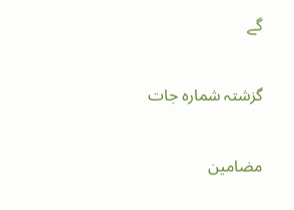گے

گزشتہ شمارہ جات

مضامین